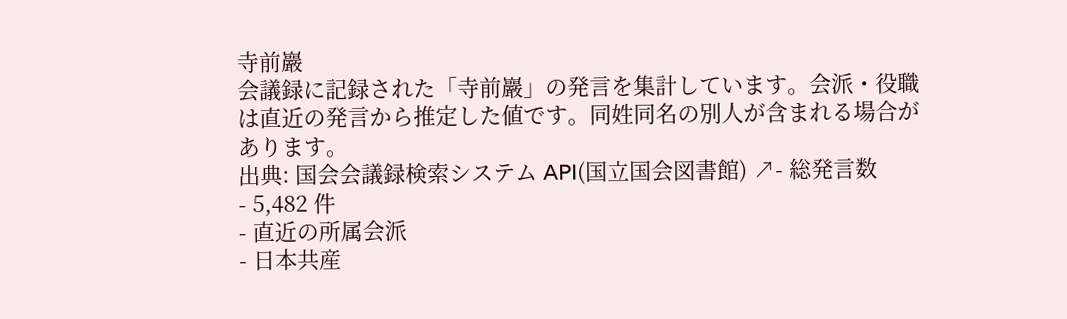寺前巖
会議録に記録された「寺前巖」の発言を集計しています。会派・役職は直近の発言から推定した値です。同姓同名の別人が含まれる場合があります。
出典: 国会会議録検索システム API(国立国会図書館) ↗- 総発言数
- 5,482 件
- 直近の所属会派
- 日本共産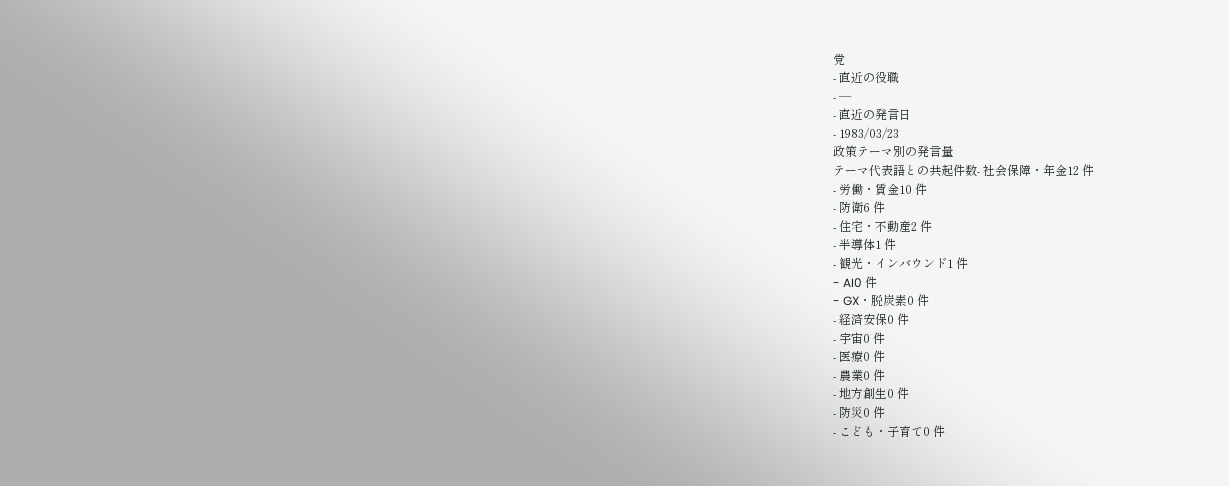党
- 直近の役職
- —
- 直近の発言日
- 1983/03/23
政策テーマ別の発言量
テーマ代表語との共起件数- 社会保障・年金12 件
- 労働・賃金10 件
- 防衛6 件
- 住宅・不動産2 件
- 半導体1 件
- 観光・インバウンド1 件
- AI0 件
- GX・脱炭素0 件
- 経済安保0 件
- 宇宙0 件
- 医療0 件
- 農業0 件
- 地方創生0 件
- 防災0 件
- こども・子育て0 件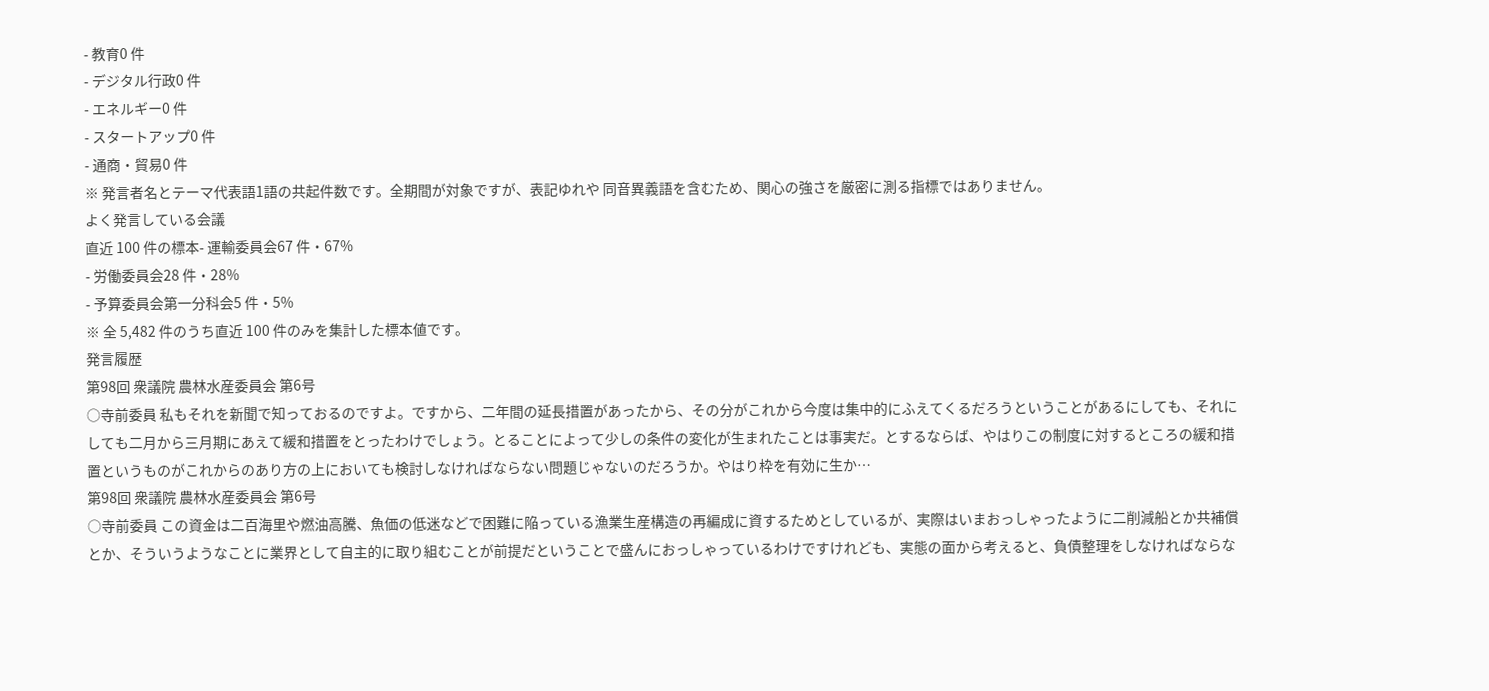- 教育0 件
- デジタル行政0 件
- エネルギー0 件
- スタートアップ0 件
- 通商・貿易0 件
※ 発言者名とテーマ代表語1語の共起件数です。全期間が対象ですが、表記ゆれや 同音異義語を含むため、関心の強さを厳密に測る指標ではありません。
よく発言している会議
直近 100 件の標本- 運輸委員会67 件・67%
- 労働委員会28 件・28%
- 予算委員会第一分科会5 件・5%
※ 全 5,482 件のうち直近 100 件のみを集計した標本値です。
発言履歴
第98回 衆議院 農林水産委員会 第6号
○寺前委員 私もそれを新聞で知っておるのですよ。ですから、二年間の延長措置があったから、その分がこれから今度は集中的にふえてくるだろうということがあるにしても、それにしても二月から三月期にあえて緩和措置をとったわけでしょう。とることによって少しの条件の変化が生まれたことは事実だ。とするならば、やはりこの制度に対するところの緩和措置というものがこれからのあり方の上においても検討しなければならない問題じゃないのだろうか。やはり枠を有効に生か…
第98回 衆議院 農林水産委員会 第6号
○寺前委員 この資金は二百海里や燃油高騰、魚価の低迷などで困難に陥っている漁業生産構造の再編成に資するためとしているが、実際はいまおっしゃったように二削減船とか共補償とか、そういうようなことに業界として自主的に取り組むことが前提だということで盛んにおっしゃっているわけですけれども、実態の面から考えると、負債整理をしなければならな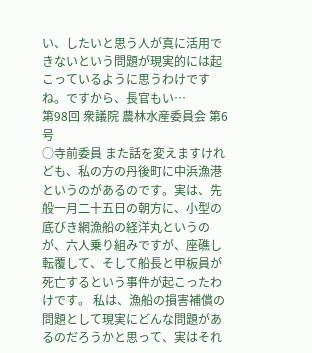い、したいと思う人が真に活用できないという問題が現実的には起こっているように思うわけですね。ですから、長官もい…
第98回 衆議院 農林水産委員会 第6号
○寺前委員 また話を変えますけれども、私の方の丹後町に中浜漁港というのがあるのです。実は、先般一月二十五日の朝方に、小型の底びき網漁船の経洋丸というのが、六人乗り組みですが、座礁し転覆して、そして船長と甲板員が死亡するという事件が起こったわけです。 私は、漁船の損害補償の問題として現実にどんな問題があるのだろうかと思って、実はそれ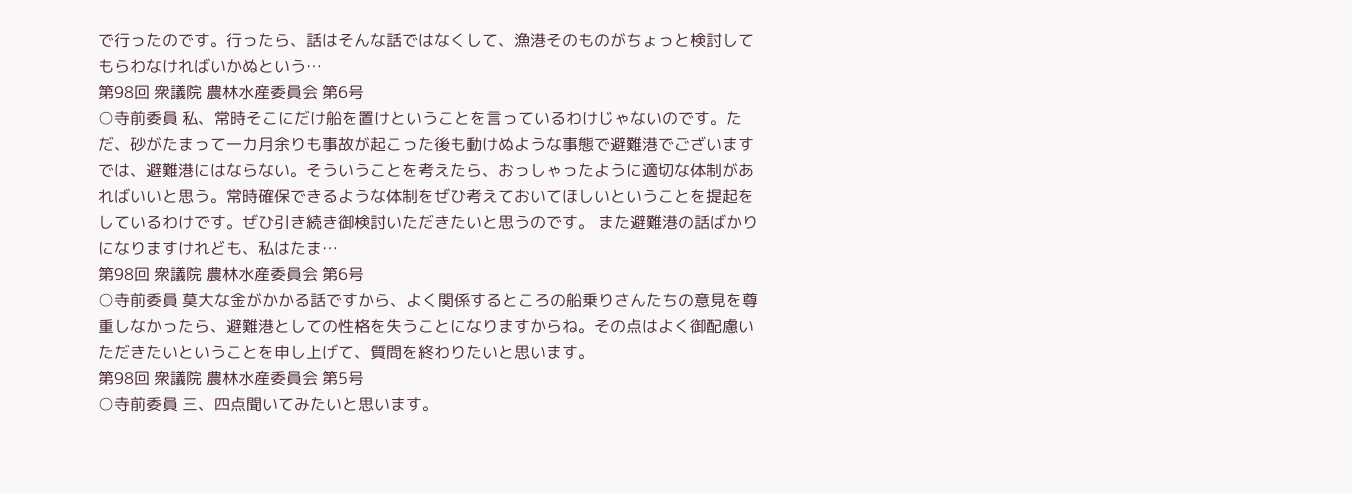で行ったのです。行ったら、話はそんな話ではなくして、漁港そのものがちょっと検討してもらわなければいかぬという…
第98回 衆議院 農林水産委員会 第6号
○寺前委員 私、常時そこにだけ船を置けということを言っているわけじゃないのです。ただ、砂がたまって一カ月余りも事故が起こった後も動けぬような事態で避難港でございますでは、避難港にはならない。そういうことを考えたら、おっしゃったように適切な体制があればいいと思う。常時確保できるような体制をぜひ考えておいてほしいということを提起をしているわけです。ぜひ引き続き御検討いただきたいと思うのです。 また避難港の話ばかりになりますけれども、私はたま…
第98回 衆議院 農林水産委員会 第6号
○寺前委員 莫大な金がかかる話ですから、よく関係するところの船乗りさんたちの意見を尊重しなかったら、避難港としての性格を失うことになりますからね。その点はよく御配慮いただきたいということを申し上げて、質問を終わりたいと思います。
第98回 衆議院 農林水産委員会 第5号
○寺前委員 三、四点聞いてみたいと思います。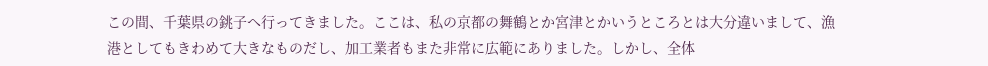この間、千葉県の銚子へ行ってきました。ここは、私の京都の舞鶴とか宮津とかいうところとは大分違いまして、漁港としてもきわめて大きなものだし、加工業者もまた非常に広範にありました。しかし、全体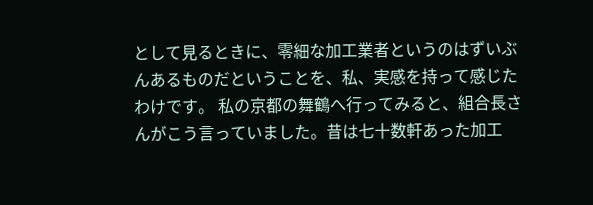として見るときに、零細な加工業者というのはずいぶんあるものだということを、私、実感を持って感じたわけです。 私の京都の舞鶴へ行ってみると、組合長さんがこう言っていました。昔は七十数軒あった加工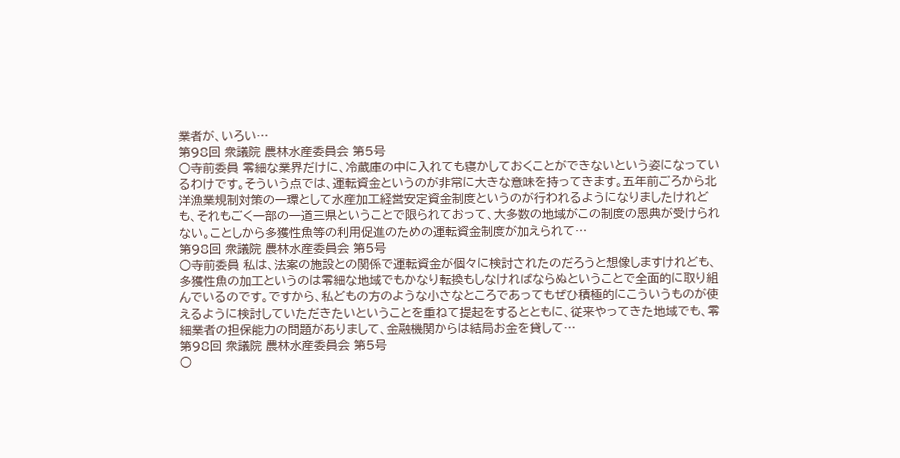業者が、いろい…
第98回 衆議院 農林水産委員会 第5号
○寺前委員 零細な業界だけに、冷蔵庫の中に入れても寝かしておくことができないという姿になっているわけです。そういう点では、運転資金というのが非常に大きな意味を持ってきます。五年前ごろから北洋漁業規制対策の一環として水産加工経営安定資金制度というのが行われるようになりましたけれども、それもごく一部の一道三県ということで限られておって、大多数の地域がこの制度の恩典が受けられない。ことしから多獲性魚等の利用促進のための運転資金制度が加えられて…
第98回 衆議院 農林水産委員会 第5号
○寺前委員 私は、法案の施設との関係で運転資金が個々に検討されたのだろうと想像しますけれども、多獲性魚の加工というのは零細な地域でもかなり転換もしなければならぬということで全面的に取り組んでいるのです。ですから、私どもの方のような小さなところであってもぜひ積極的にこういうものが使えるように検討していただきたいということを重ねて提起をするとともに、従来やってきた地域でも、零細業者の担保能力の問題がありまして、金融機関からは結局お金を貸して…
第98回 衆議院 農林水産委員会 第5号
○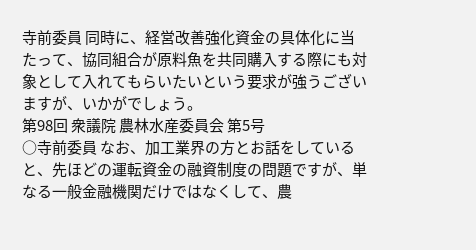寺前委員 同時に、経営改善強化資金の具体化に当たって、協同組合が原料魚を共同購入する際にも対象として入れてもらいたいという要求が強うございますが、いかがでしょう。
第98回 衆議院 農林水産委員会 第5号
○寺前委員 なお、加工業界の方とお話をしていると、先ほどの運転資金の融資制度の問題ですが、単なる一般金融機関だけではなくして、農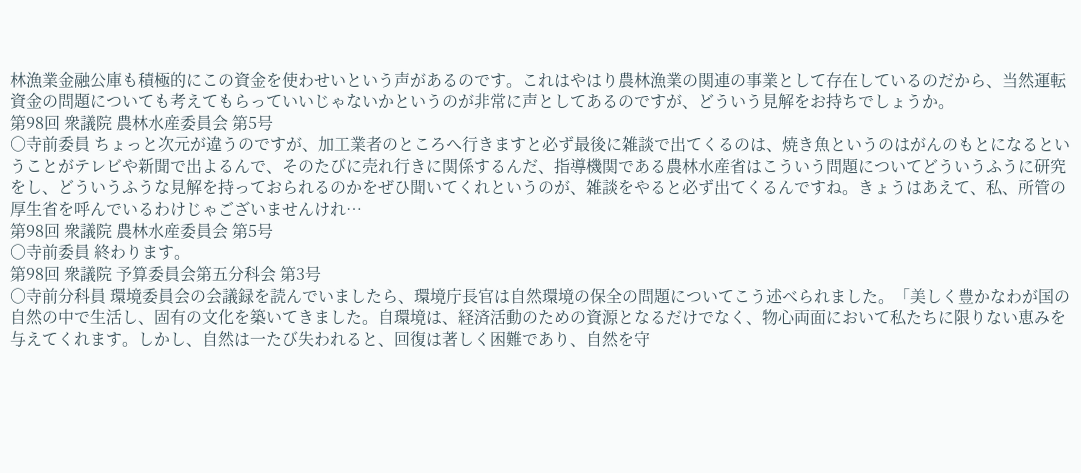林漁業金融公庫も積極的にこの資金を使わせいという声があるのです。これはやはり農林漁業の関連の事業として存在しているのだから、当然運転資金の問題についても考えてもらっていいじゃないかというのが非常に声としてあるのですが、どういう見解をお持ちでしょうか。
第98回 衆議院 農林水産委員会 第5号
○寺前委員 ちょっと次元が違うのですが、加工業者のところへ行きますと必ず最後に雑談で出てくるのは、焼き魚というのはがんのもとになるということがテレビや新聞で出よるんで、そのたびに売れ行きに関係するんだ、指導機関である農林水産省はこういう問題についてどういうふうに研究をし、どういうふうな見解を持っておられるのかをぜひ聞いてくれというのが、雑談をやると必ず出てくるんですね。きょうはあえて、私、所管の厚生省を呼んでいるわけじゃございませんけれ…
第98回 衆議院 農林水産委員会 第5号
○寺前委員 終わります。
第98回 衆議院 予算委員会第五分科会 第3号
○寺前分科員 環境委員会の会議録を読んでいましたら、環境庁長官は自然環境の保全の問題についてこう述べられました。「美しく豊かなわが国の自然の中で生活し、固有の文化を築いてきました。自環境は、経済活動のための資源となるだけでなく、物心両面において私たちに限りない恵みを与えてくれます。しかし、自然は一たび失われると、回復は著しく困難であり、自然を守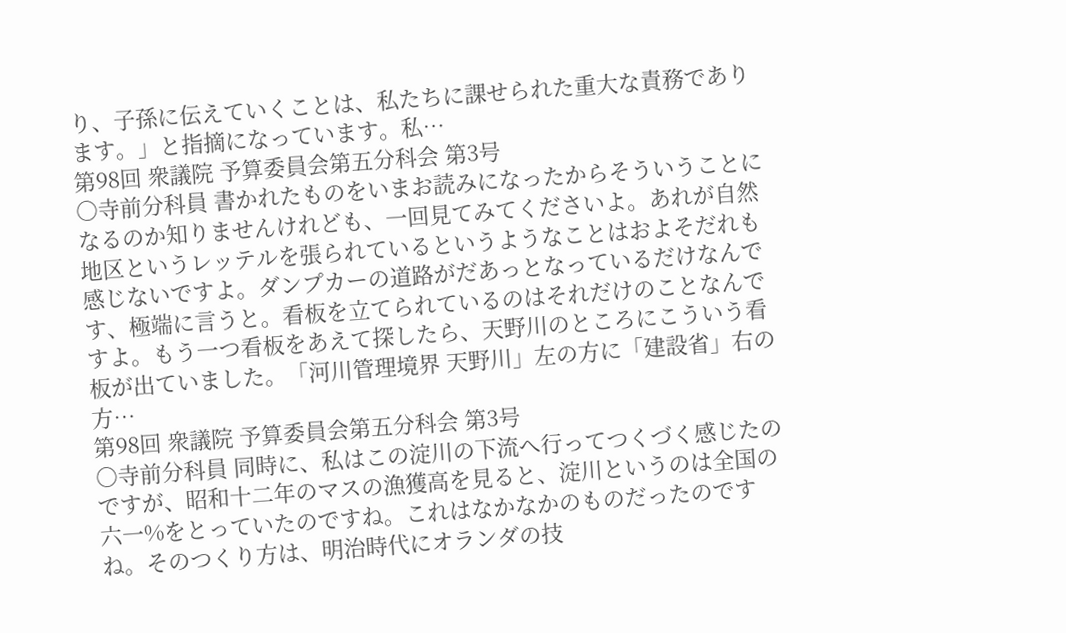り、子孫に伝えていくことは、私たちに課せられた重大な責務であります。」と指摘になっています。私…
第98回 衆議院 予算委員会第五分科会 第3号
○寺前分科員 書かれたものをいまお読みになったからそういうことになるのか知りませんけれども、一回見てみてくださいよ。あれが自然地区というレッテルを張られているというようなことはおよそだれも感じないですよ。ダンプカーの道路がだあっとなっているだけなんです、極端に言うと。看板を立てられているのはそれだけのことなんですよ。もう一つ看板をあえて探したら、天野川のところにこういう看板が出ていました。「河川管理境界 天野川」左の方に「建設省」右の方…
第98回 衆議院 予算委員会第五分科会 第3号
○寺前分科員 同時に、私はこの淀川の下流へ行ってつくづく感じたのですが、昭和十二年のマスの漁獲高を見ると、淀川というのは全国の六一%をとっていたのですね。これはなかなかのものだったのですね。そのつくり方は、明治時代にオランダの技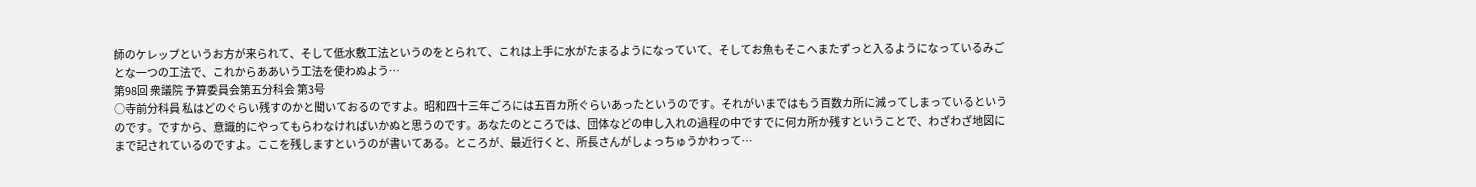師のケレップというお方が来られて、そして低水敷工法というのをとられて、これは上手に水がたまるようになっていて、そしてお魚もそこへまたずっと入るようになっているみごとな一つの工法で、これからああいう工法を使わぬよう…
第98回 衆議院 予算委員会第五分科会 第3号
○寺前分科員 私はどのぐらい残すのかと聞いておるのですよ。昭和四十三年ごろには五百カ所ぐらいあったというのです。それがいまではもう百数カ所に減ってしまっているというのです。ですから、意識的にやってもらわなければいかぬと思うのです。あなたのところでは、団体などの申し入れの過程の中ですでに何カ所か残すということで、わざわざ地図にまで記されているのですよ。ここを残しますというのが書いてある。ところが、最近行くと、所長さんがしょっちゅうかわって…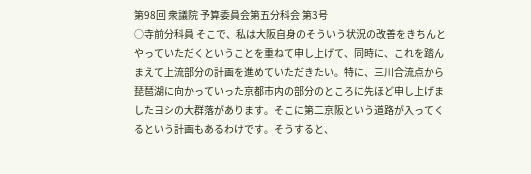第98回 衆議院 予算委員会第五分科会 第3号
○寺前分科員 そこで、私は大阪自身のそういう状況の改善をきちんとやっていただくということを重ねて申し上げて、同時に、これを踏んまえて上流部分の計画を進めていただきたい。特に、三川合流点から琵琶湖に向かっていった京都市内の部分のところに先ほど申し上げましたヨシの大群落があります。そこに第二京阪という道路が入ってくるという計画もあるわけです。そうすると、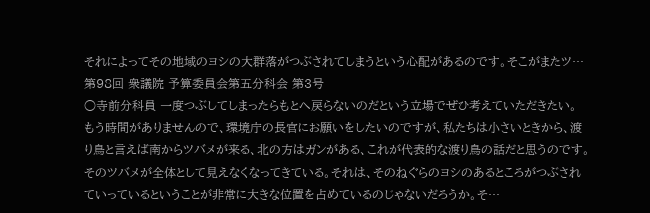それによってその地域のヨシの大群落がつぶされてしまうという心配があるのです。そこがまたツ…
第98回 衆議院 予算委員会第五分科会 第3号
○寺前分科員 一度つぶしてしまったらもとへ戻らないのだという立場でぜひ考えていただきたい。 もう時間がありませんので、環境庁の長官にお願いをしたいのですが、私たちは小さいときから、渡り鳥と言えば南からツバメが来る、北の方はガンがある、これが代表的な渡り鳥の話だと思うのです。そのツバメが全体として見えなくなってきている。それは、そのねぐらのヨシのあるところがつぶされていっているということが非常に大きな位置を占めているのじゃないだろうか。そ…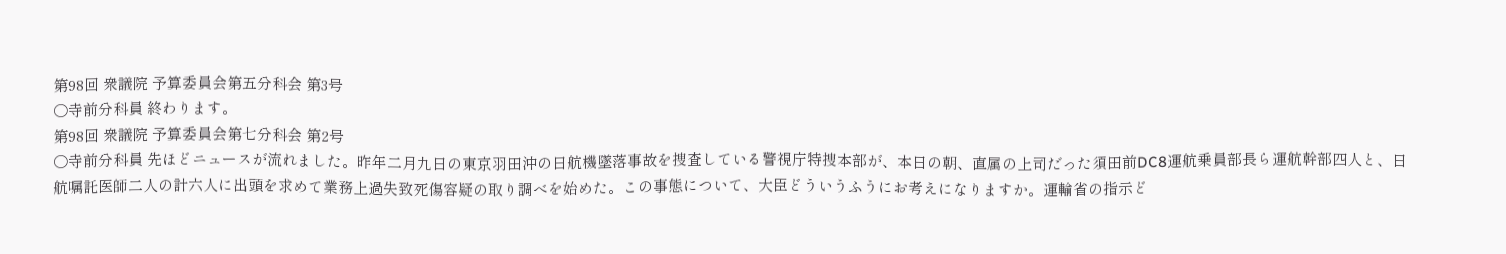第98回 衆議院 予算委員会第五分科会 第3号
○寺前分科員 終わります。
第98回 衆議院 予算委員会第七分科会 第2号
○寺前分科員 先ほどニュースが流れました。昨年二月九日の東京羽田沖の日航機墜落事故を捜査している警視庁特捜本部が、本日の朝、直属の上司だった須田前DC8運航乗員部長ら運航幹部四人と、日航嘱託医師二人の計六人に出頭を求めて業務上過失致死傷容疑の取り調べを始めた。この事態について、大臣どういうふうにお考えになりますか。運輸省の指示ど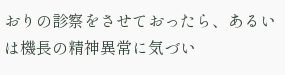おりの診察をさせておったら、あるいは機長の精神異常に気づい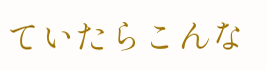ていたらこんな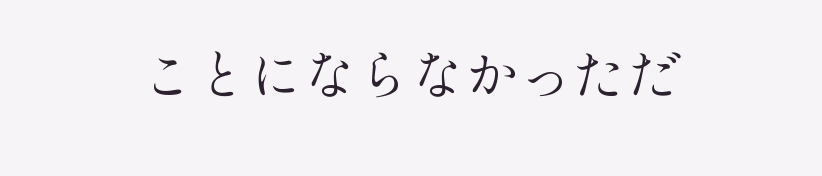ことにならなかっただ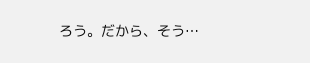ろう。だから、そう…